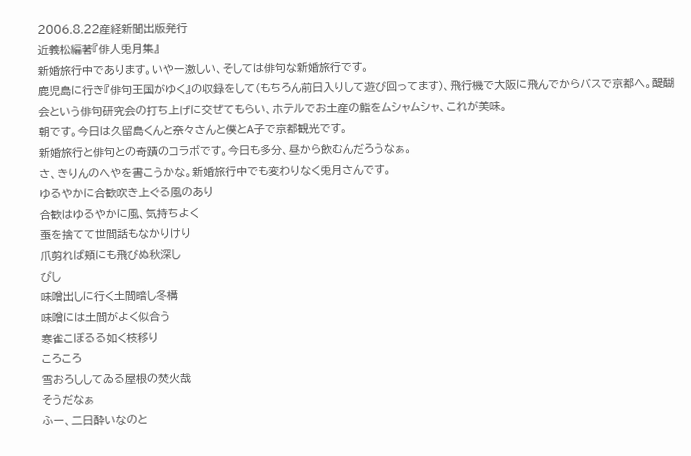2006.8.22産経新聞出版発行
近義松編著『俳人兎月集』
新婚旅行中であります。いやー激しい、そしては俳句な新婚旅行です。
鹿児島に行き『俳句王国がゆく』の収録をして(もちろん前日入りして遊び回ってます)、飛行機で大阪に飛んでからバスで京都へ。醍醐会という俳句研究会の打ち上げに交ぜてもらい、ホテルでお土産の鮨をムシャムシャ、これが美味。
朝です。今日は久留島くんと奈々さんと僕とA子で京都観光です。
新婚旅行と俳句との奇蹟のコラボです。今日も多分、昼から飲むんだろうなぁ。
さ、きりんのへやを書こうかな。新婚旅行中でも変わりなく兎月さんです。
ゆるやかに合歓吹き上ぐる風のあり
合歓はゆるやかに風、気持ちよく
蚕を捨てて世間話もなかりけり
爪剪れば頬にも飛びぬ秋深し
ぴし
味噌出しに行く土間暗し冬構
味噌には土間がよく似合う
寒雀こぼるる如く枝移り
ころころ
雪おろししてゐる屋根の焚火哉
そうだなぁ
ふー、二日酔いなのと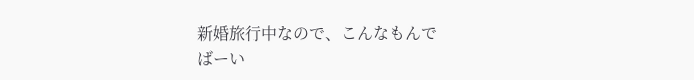新婚旅行中なので、こんなもんで
ばーい